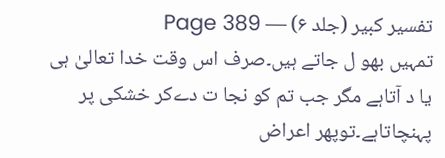تفسیر کبیر (جلد ۶) — Page 389
تمہیں بھو ل جاتے ہیں۔صرف اس وقت خدا تعالیٰ ہی یا د آتاہے مگر جب تم کو نجا ت دےکر خشکی پر پہنچاتاہے۔توپھر اعراض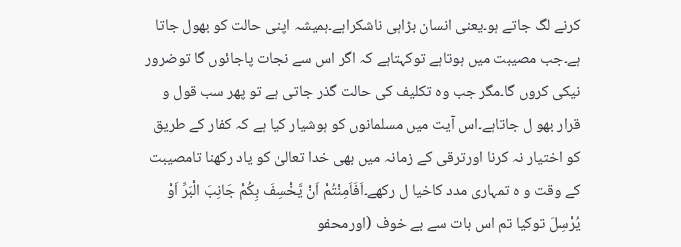کرنے لگ جاتے ہو۔یعنی انسان بڑاہی ناشکراہے۔ہمیشہ اپنی حالت کو بھول جاتا ہے۔جب مصیبت میں ہوتاہے توکہتاہے کہ اگر اس سے نجات پاجائوں گا توضرور نیکی کروں گا۔مگر جب وہ تکلیف کی حالت گذر جاتی ہے تو پھر سب قول و قرار بھو ل جاتاہے۔اس آیت میں مسلمانوں کو ہوشیار کیا ہے کہ کفار کے طریق کو اختیار نہ کرنا اورترقی کے زمانہ میں بھی خدا تعالیٰ کو یاد رکھنا تامصیبت کے وقت و ہ تمہاری مدد کاخیا ل رکھے۔اَفَاَمِنْتُمْ اَنْ يَّخْسِفَ بِكُمْ جَانِبَ الْبَرِّ اَوْ يُرْسِلَ توکیا تم اس بات سے بے خوف (اورمحفو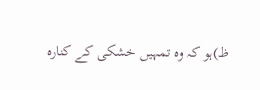ظ)ہو کہ وہ تمہیں خشکی کے کنارہ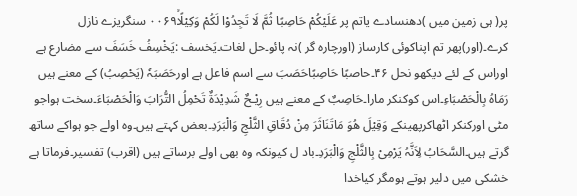پر( ہی زمین میں )دھنسادے یاتم پر عَلَيْكُمْ حَاصِبًا ثُمَّ لَا تَجِدُوْا لَكُمْ وَكِيْلًاۙ۰۰۶۹ سنگریزے نازل کرے۔(اور)پھر تم اپناکوئی کارساز (اورچارہ گر )نہ پائو۔حل لغات۔یَخسف :یَخْسِفُ خَسَفَ سے مضارع ہے اوراس کے لئے دیکھو نحل ۴۶۔حاصبًا حَاصِبًاحَصَبَ سے اسم فاعل ہے اورحَصَبَہٗ (یَحْصِبُ) کے معنے ہیں رَمَاہُ بِالْحَصْبَاءِ۔اس کوکنکر مارا۔حَاصِبٌ کے معنے ہیں رِیْـحٌ شَدِیْدَۃٌ تَحْمِلُ التُّرَابَ وَالْحَصْبَاءَ۔سخت ہواجو مٹی اورکنکر اٹھاکرپھینکے وَقِیْلَ ھُوَ مَاتَنَاثَرَ مِنْ دُقَاقِ الثَّلْجِ وَالْبَرَدِ۔بعض کہتے ہیں۔وہ اولے جو ہواکے ساتھ گرتے ہیں۔السَّحَابُ لِاَنَّہُ یَرْمِیْ بِالثَّلْجِ وَالْبَرَدِ۔باد ل کیونکہ وہ بھی اولے برساتے ہیں (اقرب) تفسیر۔فرماتا ہے خشکی میں دلیر ہوتے ہومگر کیاخدا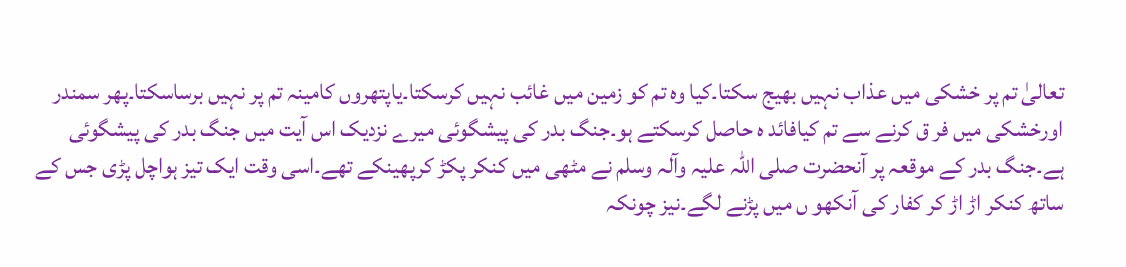تعالیٰ تم پر خشکی میں عذاب نہیں بھیج سکتا۔کیا وہ تم کو زمین میں غائب نہیں کرسکتا۔یاپتھروں کامینہ تم پر نہیں برساسکتا۔پھر سمندر اورخشکی میں فر ق کرنے سے تم کیافائد ہ حاصل کرسکتے ہو۔جنگ بدر کی پیشگوئی میرے نزدیک اس آیت میں جنگ بدر کی پیشگوئی ہے۔جنگ بدر کے موقعہ پر آنحضرت صلی اللہ علیہ وآلہ وسلم نے مٹھی میں کنکر پکڑ کرپھینکے تھے۔اسی وقت ایک تیز ہواچل پڑی جس کے ساتھ کنکر اڑ اڑ کر کفار کی آنکھو ں میں پڑنے لگے۔نیز چونکہ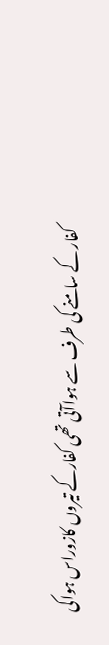کفار کے سامنے کی طرف سے ہواآتی تھی کفارکے تیروں کازوراس ہواکی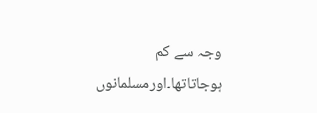وجہ سے کم ہوجاتاتھا۔اورمسلمانوں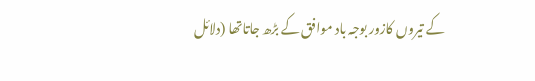کے تیروں کازور بوجہ باد موافق کے بڑھ جاتاتھا (دلائل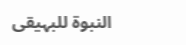النبوۃ للبہیقی